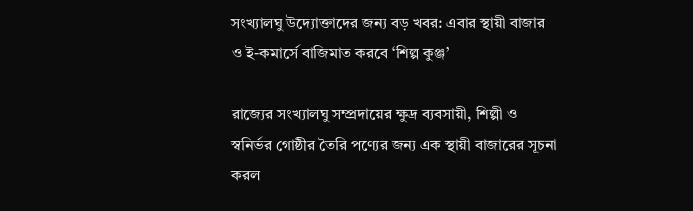সংখ্যালঘু উদ্যোক্তাদের জন্য বড় খবর: এবার স্থায়ী বাজার ও ই-কমার্সে বাজিমাত করবে ‘শিল্প কুঞ্জ’

রাজ্যের সংখ্যালঘু সম্প্রদায়ের ক্ষুদ্র ব্যবসায়ী, শিল্পী ও স্বনির্ভর গোষ্ঠীর তৈরি পণ্যের জন্য এক স্থায়ী বাজারের সূচনা করল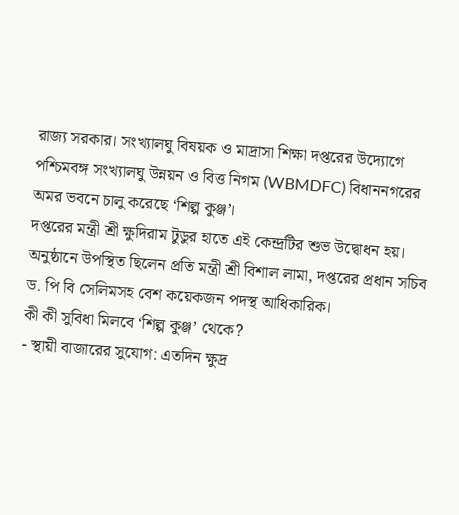রাজ্য সরকার। সংখ্যালঘু বিষয়ক ও মাদ্রাসা শিক্ষা দপ্তরের উদ্যোগে পশ্চিমবঙ্গ সংখ্যালঘু উন্নয়ন ও বিত্ত নিগম (WBMDFC) বিধাননগরের অমর ভবনে চালু করেছে ‘শিল্প কুঞ্জ’।
দপ্তরের মন্ত্রী শ্রী ক্ষুদিরাম টুডুর হাতে এই কেন্দ্রটির শুভ উদ্বোধন হয়। অনুষ্ঠানে উপস্থিত ছিলেন প্রতি মন্ত্রী শ্রী বিশাল লামা, দপ্তরের প্রধান সচিব ড. পি বি সেলিমসহ বেশ কয়েকজন পদস্থ আধিকারিক।
কী কী সুবিধা মিলবে ‘শিল্প কুঞ্জ’ থেকে?
- স্থায়ী বাজারের সুযোগ: এতদিন ক্ষুদ্র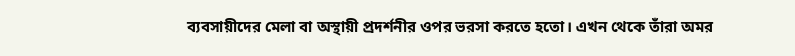ব্যবসায়ীদের মেলা বা অস্থায়ী প্রদর্শনীর ওপর ভরসা করতে হতো। এখন থেকে তাঁরা অমর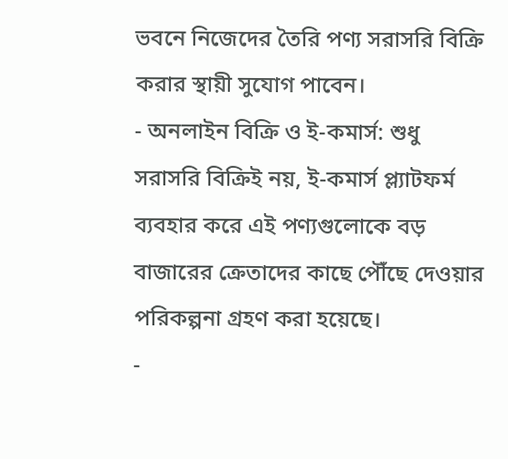ভবনে নিজেদের তৈরি পণ্য সরাসরি বিক্রি করার স্থায়ী সুযোগ পাবেন।
- অনলাইন বিক্রি ও ই-কমার্স: শুধু সরাসরি বিক্রিই নয়, ই-কমার্স প্ল্যাটফর্ম ব্যবহার করে এই পণ্যগুলোকে বড় বাজারের ক্রেতাদের কাছে পৌঁছে দেওয়ার পরিকল্পনা গ্রহণ করা হয়েছে।
-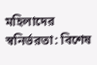মহিলাদের স্বনির্ভরতা: বিশেষ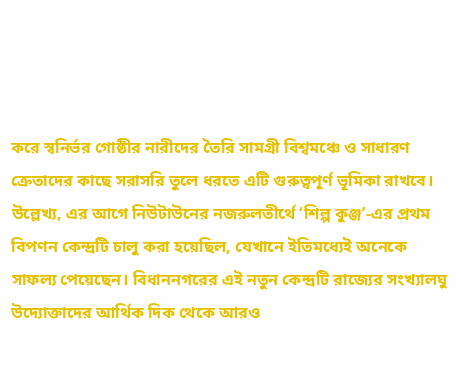করে স্বনির্ভর গোষ্ঠীর নারীদের তৈরি সামগ্রী বিশ্বমঞ্চে ও সাধারণ ক্রেতাদের কাছে সরাসরি তুলে ধরতে এটি গুরুত্বপূর্ণ ভূমিকা রাখবে।
উল্লেখ্য, এর আগে নিউটাউনের নজরুলতীর্থে ‘শিল্প কুঞ্জ’-এর প্রথম বিপণন কেন্দ্রটি চালু করা হয়েছিল, যেখানে ইতিমধ্যেই অনেকে সাফল্য পেয়েছেন। বিধাননগরের এই নতুন কেন্দ্রটি রাজ্যের সংখ্যালঘু উদ্যোক্তাদের আর্থিক দিক থেকে আরও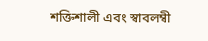শক্তিশালী এবং স্বাবলম্বী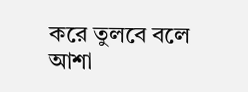করে তুলবে বলে আশা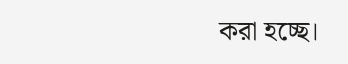করা হচ্ছে।